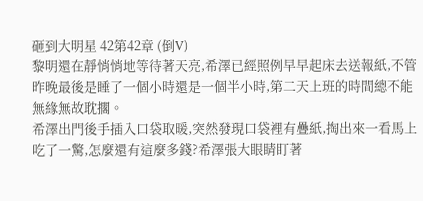砸到大明星 42第42章 (倒V)
黎明還在靜悄悄地等待著天亮,希澤已經照例早早起床去送報紙,不管昨晚最後是睡了一個小時還是一個半小時,第二天上班的時間總不能無緣無故耽擱。
希澤出門後手插入口袋取暖,突然發現口袋裡有疊紙,掏出來一看馬上吃了一驚,怎麼還有這麼多錢?希澤張大眼睛盯著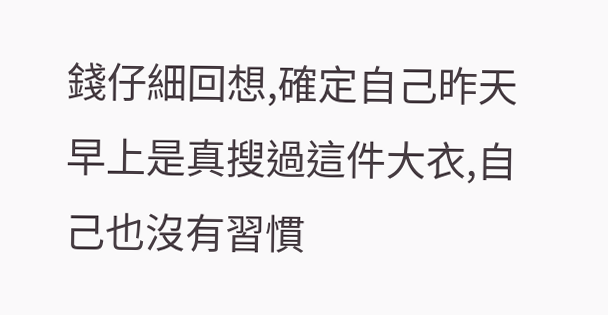錢仔細回想,確定自己昨天早上是真搜過這件大衣,自己也沒有習慣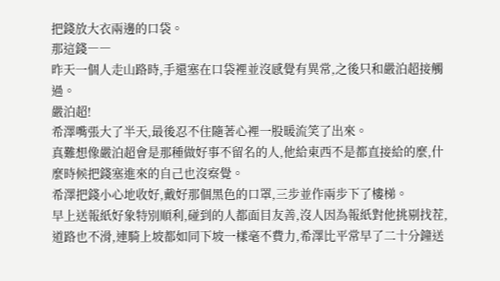把錢放大衣兩邊的口袋。
那這錢――
昨天一個人走山路時,手還塞在口袋裡並沒感覺有異常,之後只和嚴泊超接觸過。
嚴泊超!
希澤嘴張大了半天,最後忍不住隨著心裡一股暖流笑了出來。
真難想像嚴泊超會是那種做好事不留名的人,他給東西不是都直接給的麼,什麼時候把錢塞進來的自己也沒察覺。
希澤把錢小心地收好,戴好那個黑色的口罩,三步並作兩步下了樓梯。
早上送報紙好象特別順利,碰到的人都面目友善,沒人因為報紙對他挑剔找茬,道路也不滑,連騎上坡都如同下坡一樣毫不費力,希澤比平常早了二十分鐘送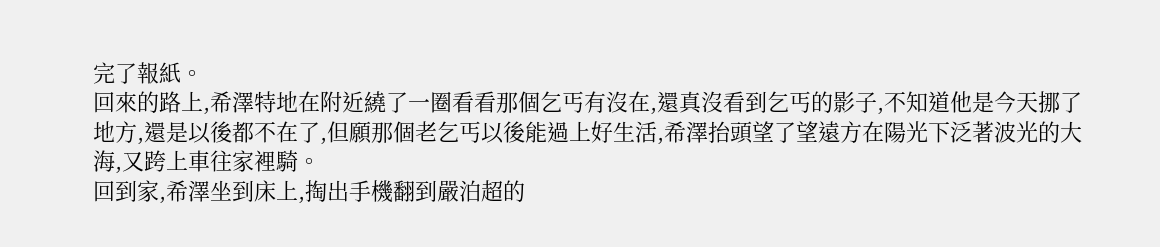完了報紙。
回來的路上,希澤特地在附近繞了一圈看看那個乞丐有沒在,還真沒看到乞丐的影子,不知道他是今天挪了地方,還是以後都不在了,但願那個老乞丐以後能過上好生活,希澤抬頭望了望遠方在陽光下泛著波光的大海,又跨上車往家裡騎。
回到家,希澤坐到床上,掏出手機翻到嚴泊超的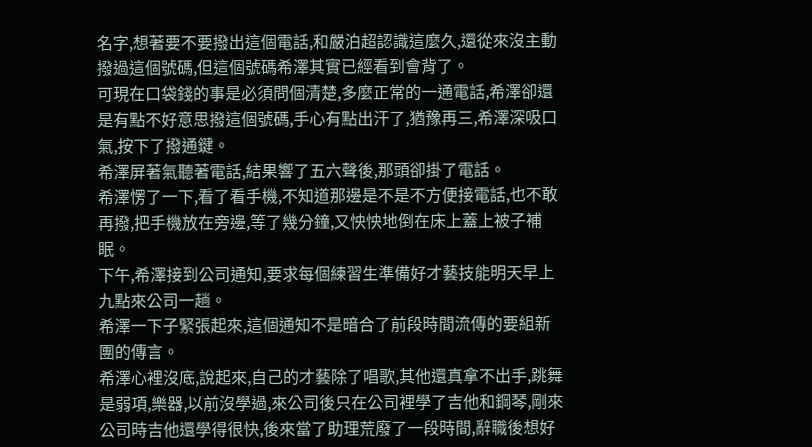名字,想著要不要撥出這個電話,和嚴泊超認識這麼久,還從來沒主動撥過這個號碼,但這個號碼希澤其實已經看到會背了。
可現在口袋錢的事是必須問個清楚,多麼正常的一通電話,希澤卻還是有點不好意思撥這個號碼,手心有點出汗了,猶豫再三,希澤深吸口氣,按下了撥通鍵。
希澤屏著氣聽著電話,結果響了五六聲後,那頭卻掛了電話。
希澤愣了一下,看了看手機,不知道那邊是不是不方便接電話,也不敢再撥,把手機放在旁邊,等了幾分鐘,又怏怏地倒在床上蓋上被子補眠。
下午,希澤接到公司通知,要求每個練習生準備好才藝技能明天早上九點來公司一趟。
希澤一下子緊張起來,這個通知不是暗合了前段時間流傳的要組新團的傳言。
希澤心裡沒底,說起來,自己的才藝除了唱歌,其他還真拿不出手,跳舞是弱項,樂器,以前沒學過,來公司後只在公司裡學了吉他和鋼琴,剛來公司時吉他還學得很快,後來當了助理荒廢了一段時間,辭職後想好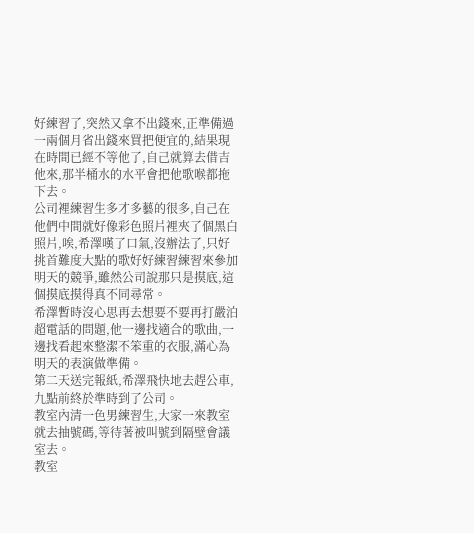好練習了,突然又拿不出錢來,正準備過一兩個月省出錢來買把便宜的,結果現在時間已經不等他了,自己就算去借吉他來,那半桶水的水平會把他歌喉都拖下去。
公司裡練習生多才多藝的很多,自己在他們中間就好像彩色照片裡夾了個黑白照片,唉,希澤嘆了口氣,沒辦法了,只好挑首難度大點的歌好好練習練習來參加明天的競爭,雖然公司說那只是摸底,這個摸底摸得真不同尋常。
希澤暫時沒心思再去想要不要再打嚴泊超電話的問題,他一邊找適合的歌曲,一邊找看起來整潔不笨重的衣服,滿心為明天的表演做準備。
第二天送完報紙,希澤飛快地去趕公車,九點前終於準時到了公司。
教室內清一色男練習生,大家一來教室就去抽號碼,等待著被叫號到隔壁會議室去。
教室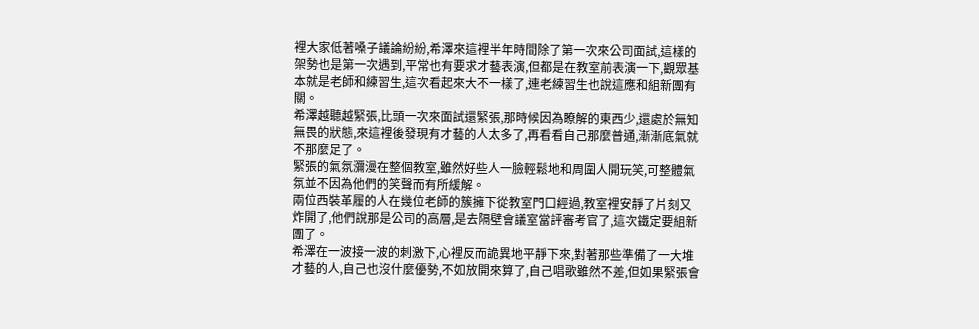裡大家低著嗓子議論紛紛,希澤來這裡半年時間除了第一次來公司面試,這樣的架勢也是第一次遇到,平常也有要求才藝表演,但都是在教室前表演一下,觀眾基本就是老師和練習生,這次看起來大不一樣了,連老練習生也說這應和組新團有關。
希澤越聽越緊張,比頭一次來面試還緊張,那時候因為瞭解的東西少,還處於無知無畏的狀態,來這裡後發現有才藝的人太多了,再看看自己那麼普通,漸漸底氣就不那麼足了。
緊張的氣氛瀰漫在整個教室,雖然好些人一臉輕鬆地和周圍人開玩笑,可整體氣氛並不因為他們的笑聲而有所緩解。
兩位西裝革履的人在幾位老師的簇擁下從教室門口經過,教室裡安靜了片刻又炸開了,他們說那是公司的高層,是去隔壁會議室當評審考官了,這次鐵定要組新團了。
希澤在一波接一波的刺激下,心裡反而詭異地平靜下來,對著那些準備了一大堆才藝的人,自己也沒什麼優勢,不如放開來算了,自己唱歌雖然不差,但如果緊張會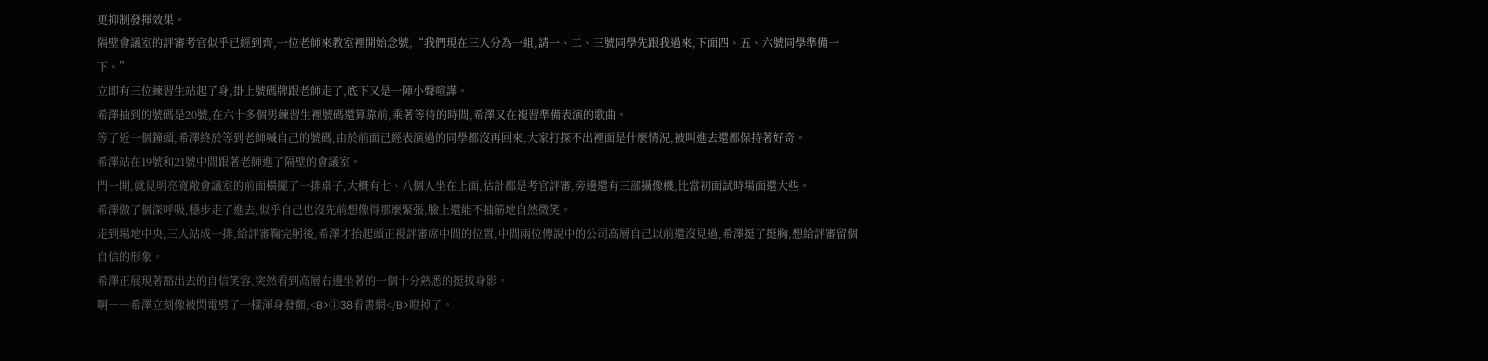更抑制發揮效果。
隔壁會議室的評審考官似乎已經到齊,一位老師來教室裡開始念號,“我們現在三人分為一組,請一、二、三號同學先跟我過來,下面四、五、六號同學準備一下。”
立即有三位練習生站起了身,掛上號碼牌跟老師走了,底下又是一陣小聲喧譁。
希澤抽到的號碼是20號,在六十多個男練習生裡號碼還算靠前,乘著等待的時間,希澤又在複習準備表演的歌曲。
等了近一個鐘頭,希澤終於等到老師喊自己的號碼,由於前面已經表演過的同學都沒再回來,大家打探不出裡面是什麼情況,被叫進去還都保持著好奇。
希澤站在19號和21號中間跟著老師進了隔壁的會議室。
門一開,就見明亮寬敞會議室的前面橫擺了一排桌子,大概有七、八個人坐在上面,估計都是考官評審,旁邊還有三部攝像機,比當初面試時場面還大些。
希澤做了個深呼吸,穩步走了進去,似乎自己也沒先前想像得那麼緊張,臉上還能不抽筋地自然微笑。
走到場地中央,三人站成一排,給評審鞠完躬後,希澤才抬起頭正視評審席中間的位置,中間兩位傳說中的公司高層自己以前還沒見過,希澤挺了挺胸,想給評審留個自信的形象。
希澤正展現著豁出去的自信笑容,突然看到高層右邊坐著的一個十分熟悉的挺拔身影。
啊――希澤立刻像被閃電劈了一樣渾身發顫,<B>①38看書網</B>瞪掉了。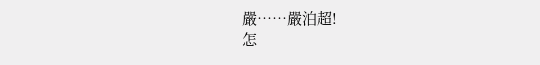嚴……嚴泊超!
怎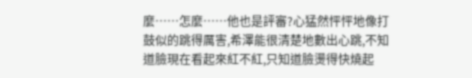麼……怎麼……他也是評審?心猛然怦怦地像打鼓似的跳得厲害,希澤能很清楚地數出心跳,不知道臉現在看起來紅不紅,只知道臉燙得快燒起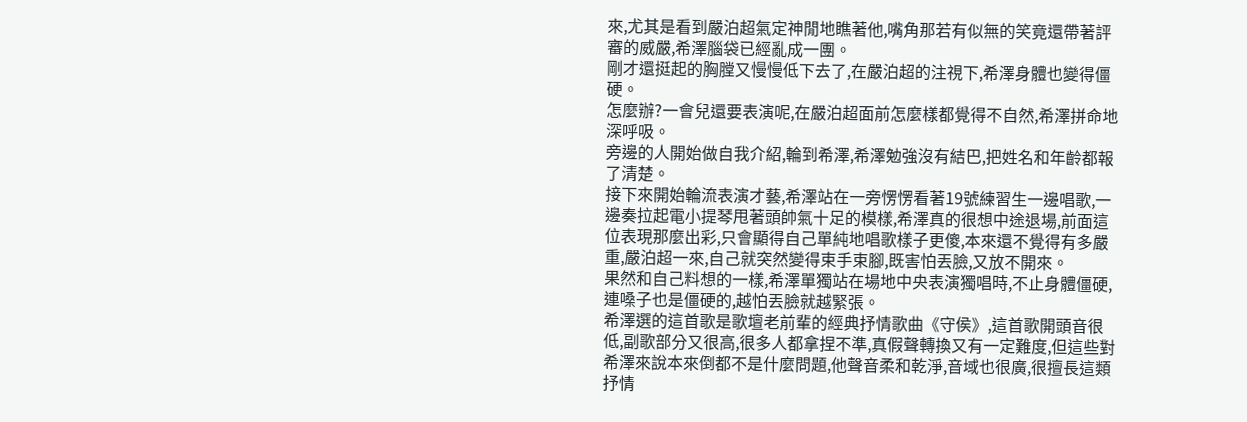來,尤其是看到嚴泊超氣定神閒地瞧著他,嘴角那若有似無的笑竟還帶著評審的威嚴,希澤腦袋已經亂成一團。
剛才還挺起的胸膛又慢慢低下去了,在嚴泊超的注視下,希澤身體也變得僵硬。
怎麼辦?一會兒還要表演呢,在嚴泊超面前怎麼樣都覺得不自然,希澤拼命地深呼吸。
旁邊的人開始做自我介紹,輪到希澤,希澤勉強沒有結巴,把姓名和年齡都報了清楚。
接下來開始輪流表演才藝,希澤站在一旁愣愣看著19號練習生一邊唱歌,一邊奏拉起電小提琴甩著頭帥氣十足的模樣,希澤真的很想中途退場,前面這位表現那麼出彩,只會顯得自己單純地唱歌樣子更傻,本來還不覺得有多嚴重,嚴泊超一來,自己就突然變得束手束腳,既害怕丟臉,又放不開來。
果然和自己料想的一樣,希澤單獨站在場地中央表演獨唱時,不止身體僵硬,連嗓子也是僵硬的,越怕丟臉就越緊張。
希澤選的這首歌是歌壇老前輩的經典抒情歌曲《守侯》,這首歌開頭音很低,副歌部分又很高,很多人都拿捏不準,真假聲轉換又有一定難度,但這些對希澤來說本來倒都不是什麼問題,他聲音柔和乾淨,音域也很廣,很擅長這類抒情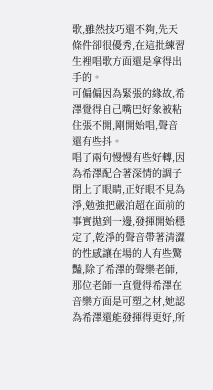歌,雖然技巧還不夠,先天條件卻很優秀,在這批練習生裡唱歌方面還是拿得出手的。
可偏偏因為緊張的緣故,希澤覺得自己嘴巴好象被粘住張不開,剛開始唱,聲音還有些抖。
唱了兩句慢慢有些好轉,因為希澤配合著深情的調子閉上了眼睛,正好眼不見為淨,勉強把嚴泊超在面前的事實拋到一邊,發揮開始穩定了,乾淨的聲音帶著清澀的性感讓在場的人有些驚豔,除了希澤的聲樂老師,那位老師一直覺得希澤在音樂方面是可塑之材,她認為希澤還能發揮得更好,所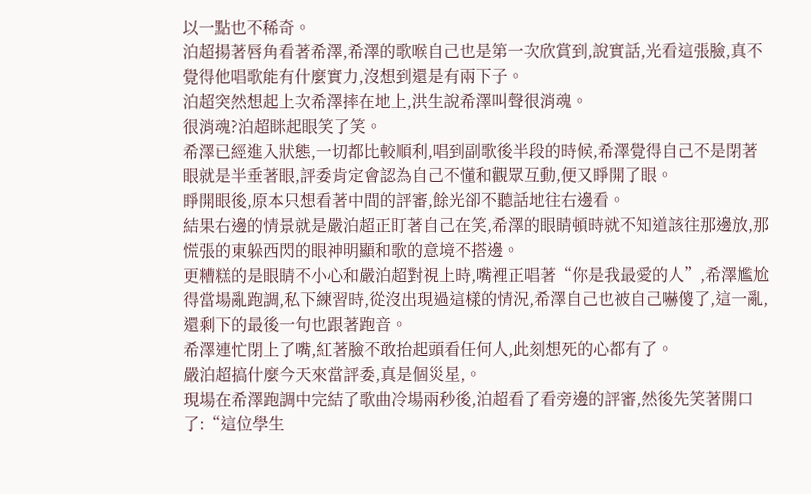以一點也不稀奇。
泊超揚著唇角看著希澤,希澤的歌喉自己也是第一次欣賞到,說實話,光看這張臉,真不覺得他唱歌能有什麼實力,沒想到還是有兩下子。
泊超突然想起上次希澤摔在地上,洪生說希澤叫聲很消魂。
很消魂?泊超眯起眼笑了笑。
希澤已經進入狀態,一切都比較順利,唱到副歌後半段的時候,希澤覺得自己不是閉著眼就是半垂著眼,評委肯定會認為自己不懂和觀眾互動,便又睜開了眼。
睜開眼後,原本只想看著中間的評審,餘光卻不聽話地往右邊看。
結果右邊的情景就是嚴泊超正盯著自己在笑,希澤的眼睛頓時就不知道該往那邊放,那慌張的東躲西閃的眼神明顯和歌的意境不搭邊。
更糟糕的是眼睛不小心和嚴泊超對視上時,嘴裡正唱著“你是我最愛的人”,希澤尷尬得當場亂跑調,私下練習時,從沒出現過這樣的情況,希澤自己也被自己嚇傻了,這一亂,還剩下的最後一句也跟著跑音。
希澤連忙閉上了嘴,紅著臉不敢抬起頭看任何人,此刻想死的心都有了。
嚴泊超搞什麼今天來當評委,真是個災星,。
現場在希澤跑調中完結了歌曲冷場兩秒後,泊超看了看旁邊的評審,然後先笑著開口了:“這位學生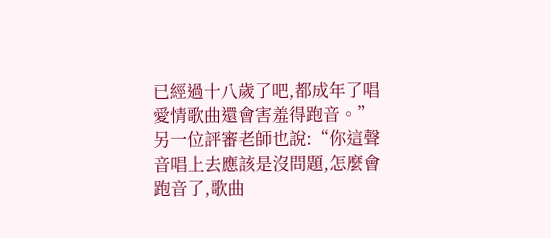已經過十八歲了吧,都成年了唱愛情歌曲還會害羞得跑音。”
另一位評審老師也說:“你這聲音唱上去應該是沒問題,怎麼會跑音了,歌曲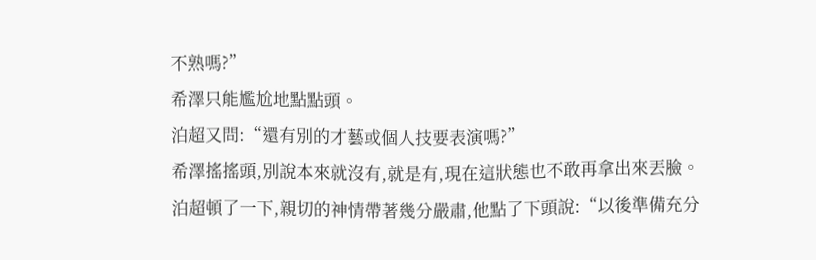不熟嗎?”
希澤只能尷尬地點點頭。
泊超又問:“還有別的才藝或個人技要表演嗎?”
希澤搖搖頭,別說本來就沒有,就是有,現在這狀態也不敢再拿出來丟臉。
泊超頓了一下,親切的神情帶著幾分嚴肅,他點了下頭說:“以後準備充分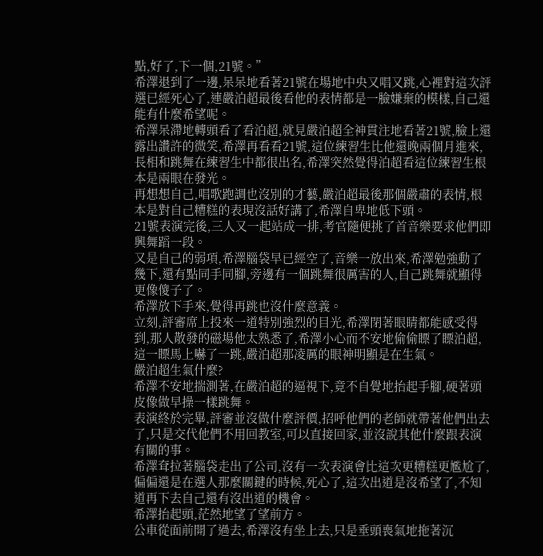點,好了,下一個,21號。”
希澤退到了一邊,呆呆地看著21號在場地中央又唱又跳,心裡對這次評選已經死心了,連嚴泊超最後看他的表情都是一臉嫌棄的模樣,自己還能有什麼希望呢。
希澤呆滯地轉頭看了看泊超,就見嚴泊超全神貫注地看著21號,臉上還露出讚許的微笑,希澤再看看21號,這位練習生比他還晚兩個月進來,長相和跳舞在練習生中都很出名,希澤突然覺得泊超看這位練習生根本是兩眼在發光。
再想想自己,唱歌跑調也沒別的才藝,嚴泊超最後那個嚴肅的表情,根本是對自己糟糕的表現沒話好講了,希澤自卑地低下頭。
21號表演完後,三人又一起站成一排,考官隨便挑了首音樂要求他們即興舞蹈一段。
又是自己的弱項,希澤腦袋早已經空了,音樂一放出來,希澤勉強動了幾下,還有點同手同腳,旁邊有一個跳舞很厲害的人,自己跳舞就顯得更像傻子了。
希澤放下手來,覺得再跳也沒什麼意義。
立刻,評審席上投來一道特別強烈的目光,希澤閉著眼睛都能感受得到,那人散發的磁場他太熟悉了,希澤小心而不安地偷偷瞟了瞟泊超,這一瞟馬上嚇了一跳,嚴泊超那凌厲的眼神明顯是在生氣。
嚴泊超生氣什麼?
希澤不安地揣測著,在嚴泊超的逼視下,竟不自覺地抬起手腳,硬著頭皮像做早操一樣跳舞。
表演終於完畢,評審並沒做什麼評價,招呼他們的老師就帶著他們出去了,只是交代他們不用回教室,可以直接回家,並沒說其他什麼跟表演有關的事。
希澤耷拉著腦袋走出了公司,沒有一次表演會比這次更糟糕更尷尬了,偏偏還是在選人那麼關鍵的時候,死心了,這次出道是沒希望了,不知道再下去自己還有沒出道的機會。
希澤抬起頭,茫然地望了望前方。
公車從面前開了過去,希澤沒有坐上去,只是垂頭喪氣地拖著沉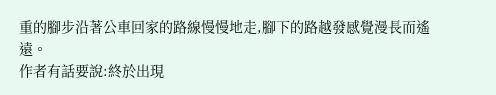重的腳步沿著公車回家的路線慢慢地走,腳下的路越發感覺漫長而遙遠。
作者有話要說:終於出現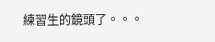練習生的鏡頭了。。。